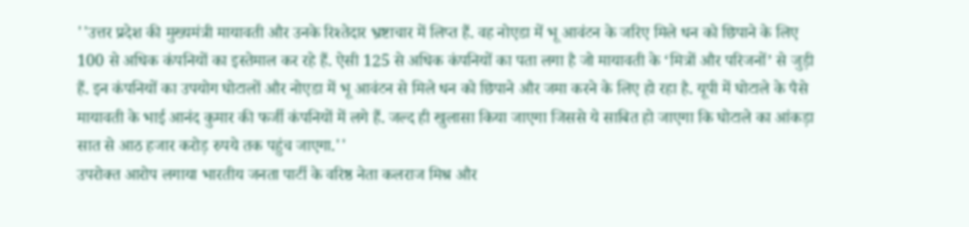''उत्तर प्रदेश की मुख्यमंत्री मायावती और उनके रिश्तेदार भ्रष्टाचार में लिप्त हैं. वह नोएडा में भू आवंटन के जरिए मिले धन को छिपाने के लिए 100 से अधिक कंपनियों का इस्तेमाल कर रहे हैं. ऐसी 125 से अधिक कंपनियों का पता लगा है जो मायावती के ‘मित्रों और परिजनों’ से जुड़ी हैं. इन कंपनियों का उपयोग घोटालों और नोएडा में भू आवंटन से मिले धन को छिपाने और जमा करने के लिए हो रहा है. यूपी में घोटाले के पैसे मायावती के भाई आनंद कुमार की फर्जी कंपनियों में लगे हैं. जल्द ही खुलासा किया जाएगा जिससे ये साबित हो जाएगा कि घोटाले का आंकड़ा सात से आठ हजार करोड़ रुपये तक पहुंच जाएगा.''
उपरोक्त आरोप लगाया भारतीय जनता पार्टी के वरिष्ठ नेता कलराज मिश्र और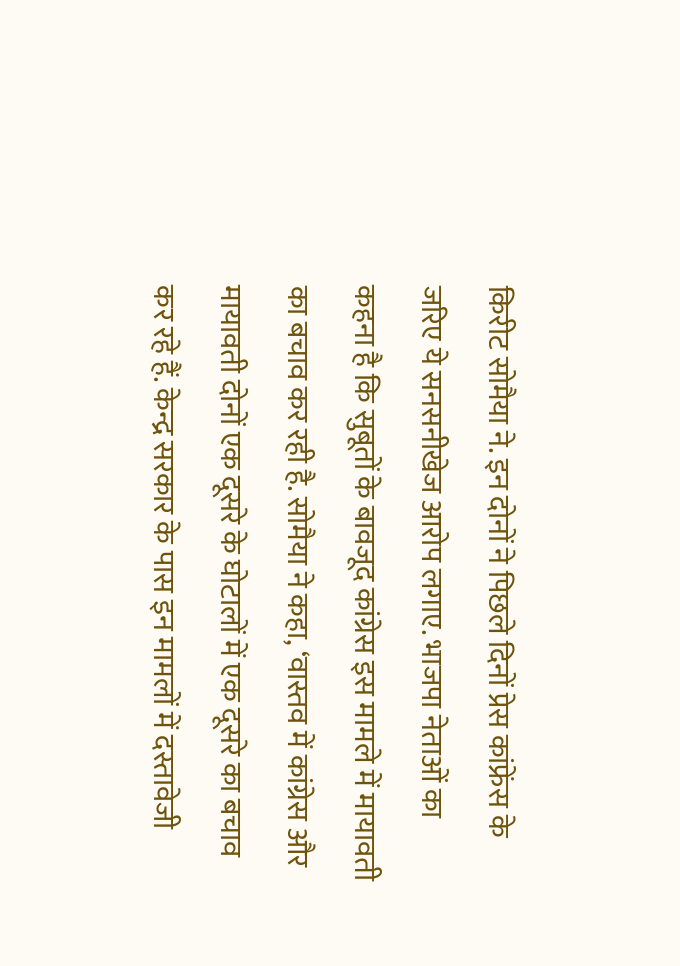किरीट सोमैया ने. इन दोनों ने पिछले दिनों प्रेस कांफ्रेंस के जरिए ये सनसनीखेज आरोप लगाए. भाजपा नेताओं का कहना है कि सुबूतों के बावजूद कांग्रेस इस मामले में मायावती का बचाव कर रही है. सोमैया ने कहा, ‘वास्तव में कांग्रेस और मायावती दोनों एक दूसरे के घोटालों में एक दूसरे का बचाव कर रहे हैं. केन्द्र सरकार के पास इन मामलों में दस्तावेजी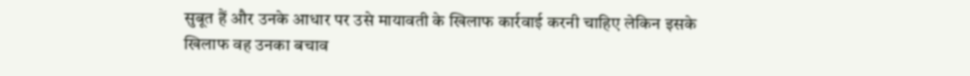सुबूत हैं और उनके आधार पर उसे मायावती के खिलाफ कार्रवाई करनी चाहिए लेकिन इसके खिलाफ वह उनका बचाव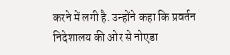करने में लगी है. उन्होंने कहा कि प्रवर्तन निदेशालय की ओर से नोएडा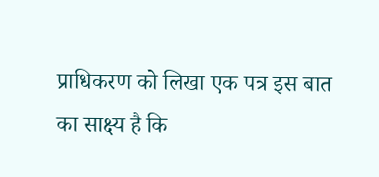प्राधिकरण को लिखा एक पत्र इस बात का साक्ष्य है कि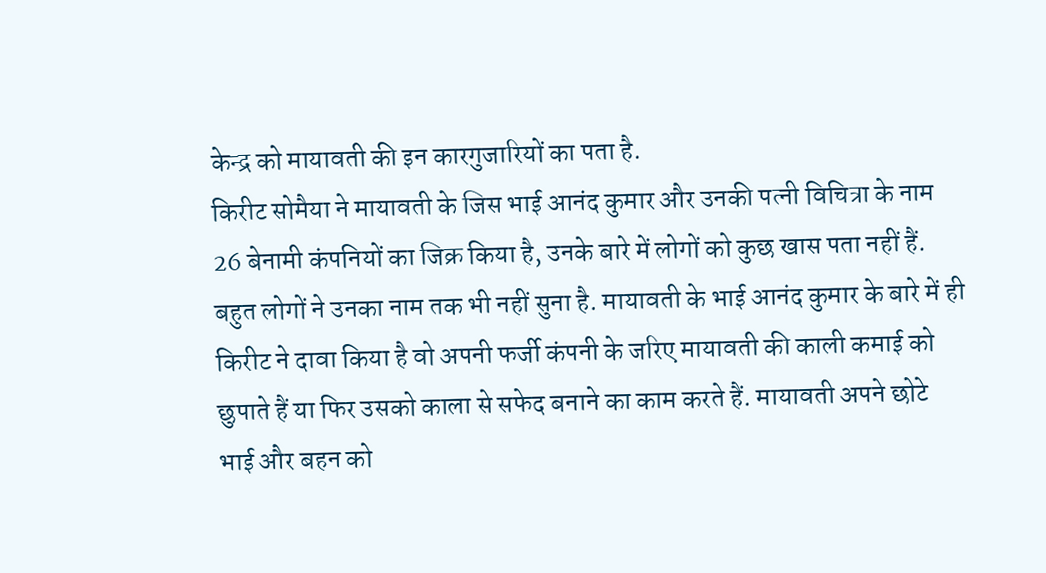केन्द्र को मायावती की इन कारगुजारियों का पता है.
किरीट सोमैया ने मायावती के जिस भाई आनंद कुमार और उनकी पत्नी विचित्रा के नाम 26 बेनामी कंपनियों का जिक्र किया है, उनके बारे में लोगों को कुछ खास पता नहीं हैं. बहुत लोगों ने उनका नाम तक भी नहीं सुना है. मायावती के भाई आनंद कुमार के बारे में ही किरीट ने दावा किया है वो अपनी फर्जी कंपनी के जरिए मायावती की काली कमाई को छुपाते हैं या फिर उसको काला से सफेद बनाने का काम करते हैं. मायावती अपने छोटे भाई और बहन को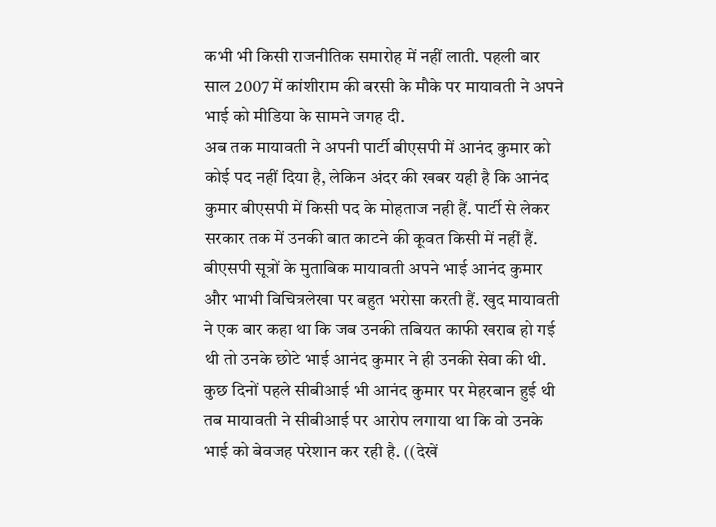कभी भी किसी राजनीतिक समारोह में नहीं लाती. पहली बार साल 2007 में कांशीराम की बरसी के मौके पर मायावती ने अपने भाई को मीडिया के सामने जगह दी.
अब तक मायावती ने अपनी पार्टी बीएसपी में आनंद कुमार को कोई पद नहीं दिया है, लेकिन अंदर की खबर यही है कि आनंद कुमार बीएसपी में किसी पद के मोहताज नही हैं. पार्टी से लेकर सरकार तक में उनकी बात काटने की कूवत किसी में नहीं हैं. बीएसपी सूत्रों के मुताबिक मायावती अपने भाई आनंद कुमार और भाभी विचित्रलेखा पर बहुत भरोसा करती हैं. खुद मायावती ने एक बार कहा था कि जब उनकी तबियत काफी खराब हो गई थी तो उनके छोटे भाई आनंद कुमार ने ही उनकी सेवा की थी. कुछ दिनों पहले सीबीआई भी आनंद कुमार पर मेहरबान हुई थी तब मायावती ने सीबीआई पर आरोप लगाया था कि वो उनके भाई को बेवजह परेशान कर रही है. ((देखें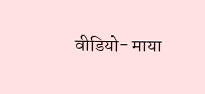वीडियो- माया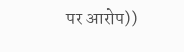पर आरोप))